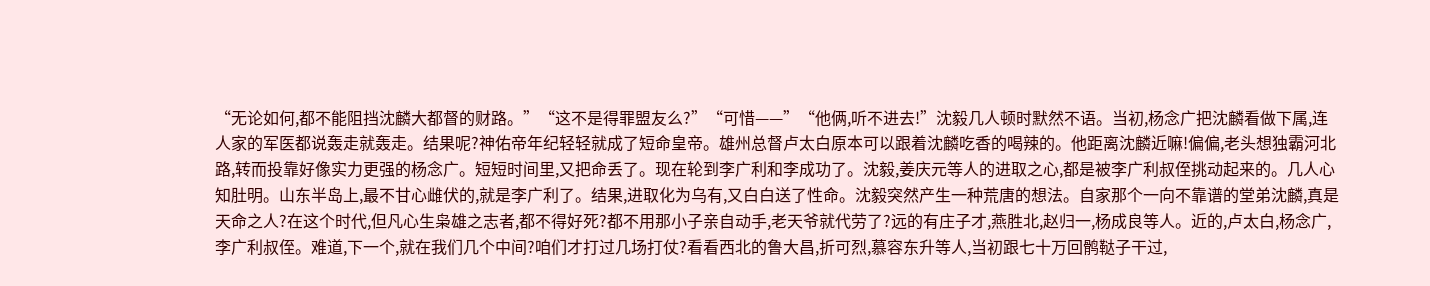“无论如何,都不能阻挡沈麟大都督的财路。”“这不是得罪盟友么?”“可惜——”“他俩,听不进去!”沈毅几人顿时默然不语。当初,杨念广把沈麟看做下属,连人家的军医都说轰走就轰走。结果呢?神佑帝年纪轻轻就成了短命皇帝。雄州总督卢太白原本可以跟着沈麟吃香的喝辣的。他距离沈麟近嘛!偏偏,老头想独霸河北路,转而投靠好像实力更强的杨念广。短短时间里,又把命丢了。现在轮到李广利和李成功了。沈毅,姜庆元等人的进取之心,都是被李广利叔侄挑动起来的。几人心知肚明。山东半岛上,最不甘心雌伏的,就是李广利了。结果,进取化为乌有,又白白送了性命。沈毅突然产生一种荒唐的想法。自家那个一向不靠谱的堂弟沈麟,真是天命之人?在这个时代,但凡心生枭雄之志者,都不得好死?都不用那小子亲自动手,老天爷就代劳了?远的有庄子才,燕胜北,赵归一,杨成良等人。近的,卢太白,杨念广,李广利叔侄。难道,下一个,就在我们几个中间?咱们才打过几场打仗?看看西北的鲁大昌,折可烈,慕容东升等人,当初跟七十万回鹘鞑子干过,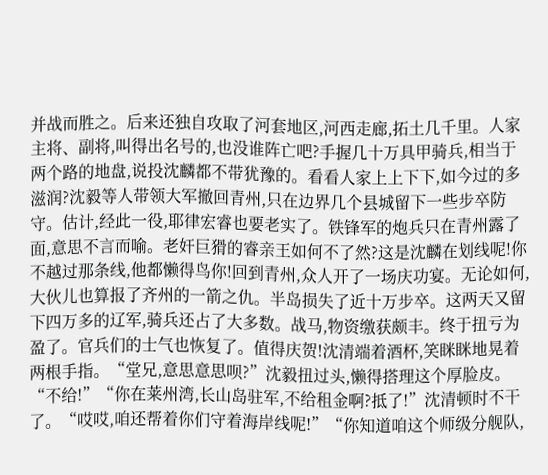并战而胜之。后来还独自攻取了河套地区,河西走廊,拓土几千里。人家主将、副将,叫得出名号的,也没谁阵亡吧?手握几十万具甲骑兵,相当于两个路的地盘,说投沈麟都不带犹豫的。看看人家上上下下,如今过的多滋润?沈毅等人带领大军撤回青州,只在边界几个县城留下一些步卒防守。估计,经此一役,耶律宏睿也要老实了。铁锋军的炮兵只在青州露了面,意思不言而喻。老奸巨猾的睿亲王如何不了然?这是沈麟在划线呢!你不越过那条线,他都懒得鸟你!回到青州,众人开了一场庆功宴。无论如何,大伙儿也算报了齐州的一箭之仇。半岛损失了近十万步卒。这两天又留下四万多的辽军,骑兵还占了大多数。战马,物资缴获颇丰。终于扭亏为盈了。官兵们的士气也恢复了。值得庆贺!沈清端着酒杯,笑眯眯地晃着两根手指。“堂兄,意思意思呗?”沈毅扭过头,懒得搭理这个厚脸皮。“不给!”“你在莱州湾,长山岛驻军,不给租金啊?抵了!”沈清顿时不干了。“哎哎,咱还帮着你们守着海岸线呢!”“你知道咱这个师级分舰队,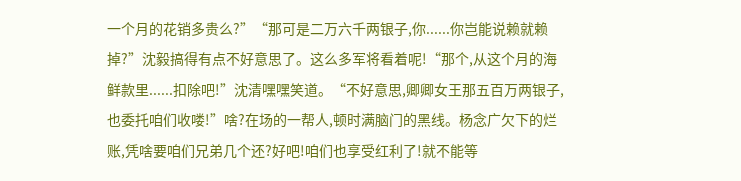一个月的花销多贵么?”“那可是二万六千两银子,你......你岂能说赖就赖掉?”沈毅搞得有点不好意思了。这么多军将看着呢!“那个,从这个月的海鲜款里......扣除吧!”沈清嘿嘿笑道。“不好意思,卿卿女王那五百万两银子,也委托咱们收喽!”啥?在场的一帮人,顿时满脑门的黑线。杨念广欠下的烂账,凭啥要咱们兄弟几个还?好吧!咱们也享受红利了!就不能等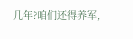几年?咱们还得养军,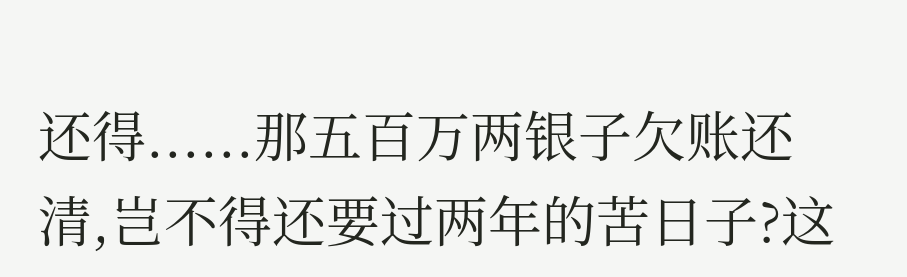还得......那五百万两银子欠账还清,岂不得还要过两年的苦日子?这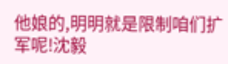他娘的,明明就是限制咱们扩军呢!沈毅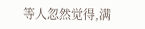等人忽然觉得,满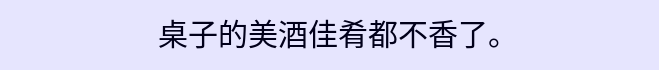桌子的美酒佳肴都不香了。